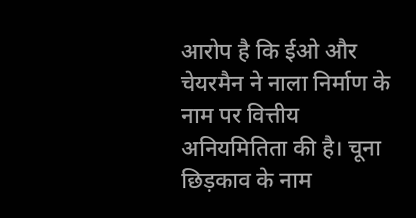आरोप है कि ईओ और चेयरमैन ने नाला निर्माण के नाम पर वित्तीय अनियमितिता की है। चूना छिड़काव के नाम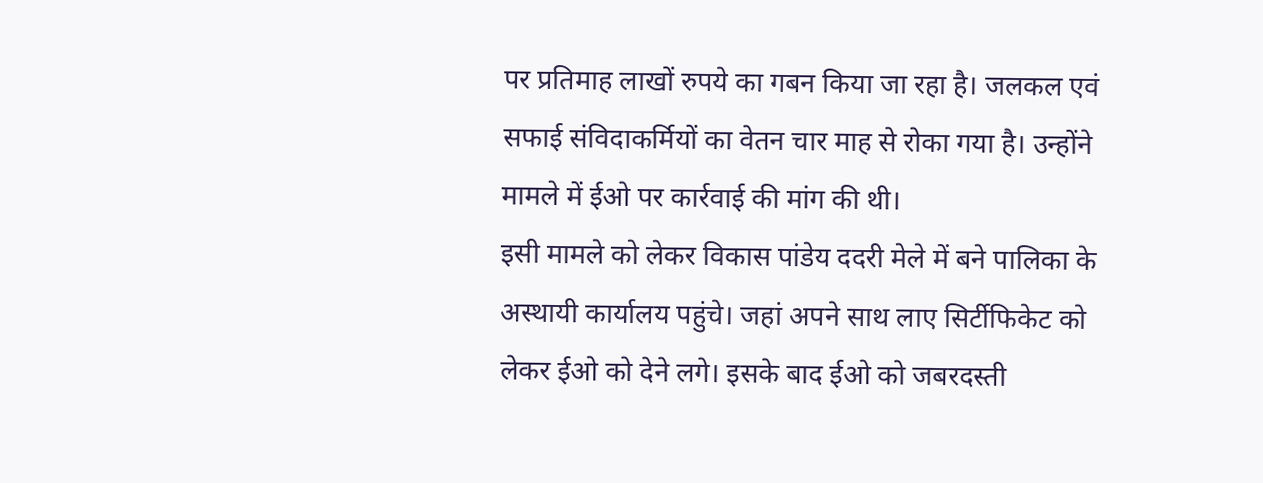पर प्रतिमाह लाखों रुपये का गबन किया जा रहा है। जलकल एवं सफाई संविदाकर्मियों का वेतन चार माह से रोका गया है। उन्होंने मामले में ईओ पर कार्रवाई की मांग की थी।
इसी मामले को लेकर विकास पांडेय ददरी मेले में बने पालिका के अस्थायी कार्यालय पहुंचे। जहां अपने साथ लाए सिर्टीफिकेट को लेकर ईओ को देने लगे। इसके बाद ईओ को जबरदस्ती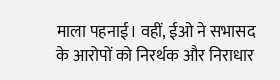माला पहनाई। वहीं, ईओ ने सभासद के आरोपों को निरर्थक और निराधार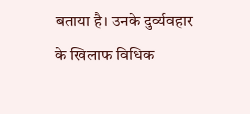बताया है। उनके दुर्व्यवहार के खिलाफ विधिक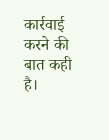कार्रवाई करने की बात कही है।